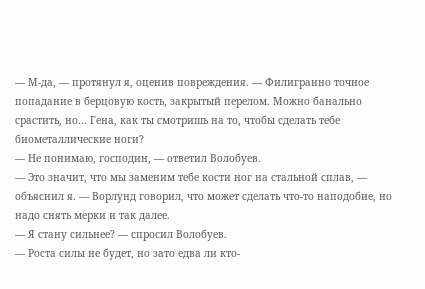— М-да, — протянул я, оценив повреждения. — Филигранно точное попадание в берцовую кость, закрытый перелом. Можно банально срастить, но… Гена, как ты смотришь на то, чтобы сделать тебе биометаллические ноги?
— Не понимаю, господин, — ответил Волобуев.
— Это значит, что мы заменим тебе кости ног на стальной сплав, — объяснил я. — Ворлунд говорил, что может сделать что-то наподобие, но надо снять мерки и так далее.
— Я стану сильнее? — спросил Волобуев.
— Роста силы не будет, но зато едва ли кто-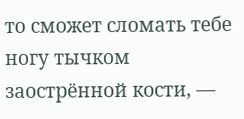то сможет сломать тебе ногу тычком заострённой кости, —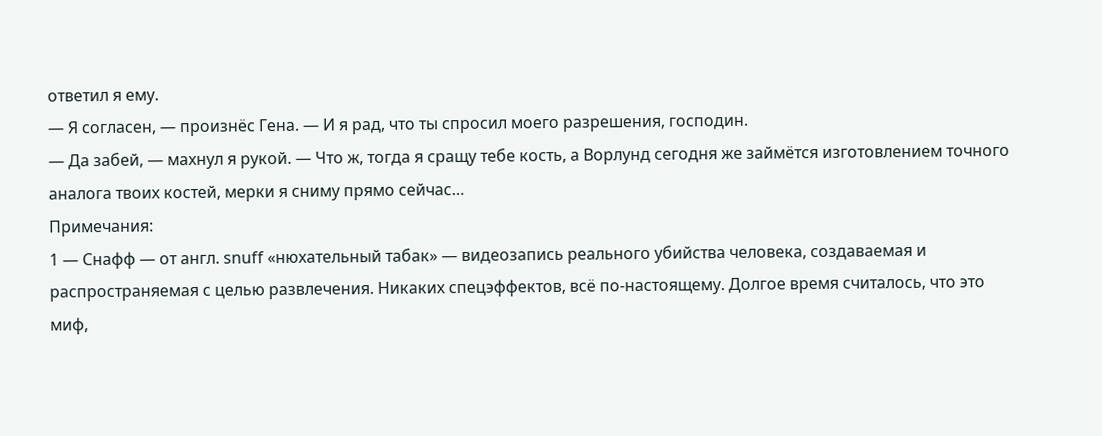ответил я ему.
— Я согласен, — произнёс Гена. — И я рад, что ты спросил моего разрешения, господин.
— Да забей, — махнул я рукой. — Что ж, тогда я сращу тебе кость, а Ворлунд сегодня же займётся изготовлением точного аналога твоих костей, мерки я сниму прямо сейчас…
Примечания:
1 — Снафф — от англ. snuff «нюхательный табак» — видеозапись реального убийства человека, создаваемая и распространяемая с целью развлечения. Никаких спецэффектов, всё по-настоящему. Долгое время считалось, что это миф,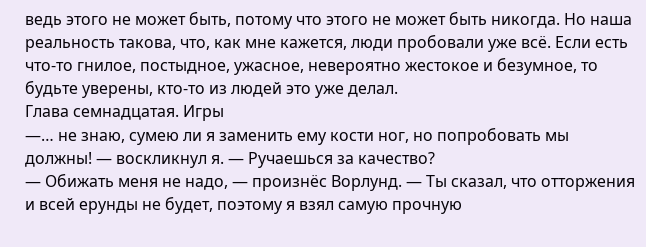ведь этого не может быть, потому что этого не может быть никогда. Но наша реальность такова, что, как мне кажется, люди пробовали уже всё. Если есть что-то гнилое, постыдное, ужасное, невероятно жестокое и безумное, то будьте уверены, кто-то из людей это уже делал.
Глава семнадцатая. Игры
—… не знаю, сумею ли я заменить ему кости ног, но попробовать мы должны! — воскликнул я. — Ручаешься за качество?
— Обижать меня не надо, — произнёс Ворлунд. — Ты сказал, что отторжения и всей ерунды не будет, поэтому я взял самую прочную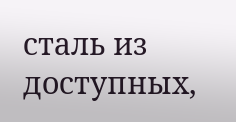сталь из доступных,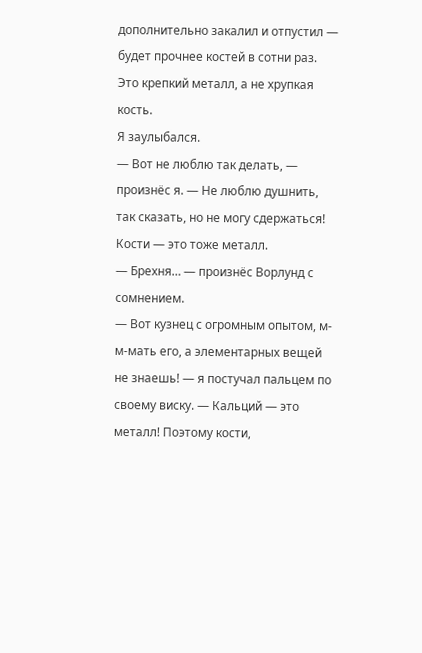дополнительно закалил и отпустил — будет прочнее костей в сотни раз. Это крепкий металл, а не хрупкая кость.
Я заулыбался.
— Вот не люблю так делать, — произнёс я. — Не люблю душнить, так сказать, но не могу сдержаться! Кости — это тоже металл.
— Брехня… — произнёс Ворлунд с сомнением.
— Вот кузнец с огромным опытом, м-м-мать его, а элементарных вещей не знаешь! — я постучал пальцем по своему виску. — Кальций — это металл! Поэтому кости,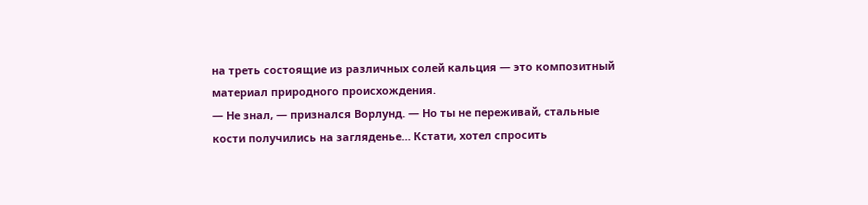на треть состоящие из различных солей кальция — это композитный материал природного происхождения.
— Не знал, — признался Ворлунд. — Но ты не переживай, стальные кости получились на загляденье… Кстати, хотел спросить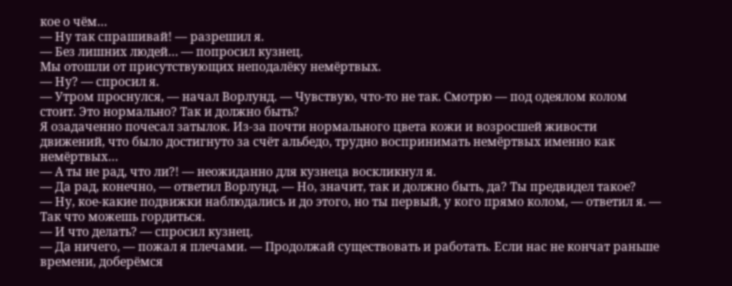кое о чём…
— Ну так спрашивай! — разрешил я.
— Без лишних людей… — попросил кузнец.
Мы отошли от присутствующих неподалёку немёртвых.
— Ну? — спросил я.
— Утром проснулся, — начал Ворлунд. — Чувствую, что-то не так. Смотрю — под одеялом колом стоит. Это нормально? Так и должно быть?
Я озадаченно почесал затылок. Из-за почти нормального цвета кожи и возросшей живости движений, что было достигнуто за счёт альбедо, трудно воспринимать немёртвых именно как немёртвых…
— А ты не рад, что ли?! — неожиданно для кузнеца воскликнул я.
— Да рад, конечно, — ответил Ворлунд. — Но, значит, так и должно быть, да? Ты предвидел такое?
— Ну, кое-какие подвижки наблюдались и до этого, но ты первый, у кого прямо колом, — ответил я. — Так что можешь гордиться.
— И что делать? — спросил кузнец.
— Да ничего, — пожал я плечами. — Продолжай существовать и работать. Если нас не кончат раньше времени, доберёмся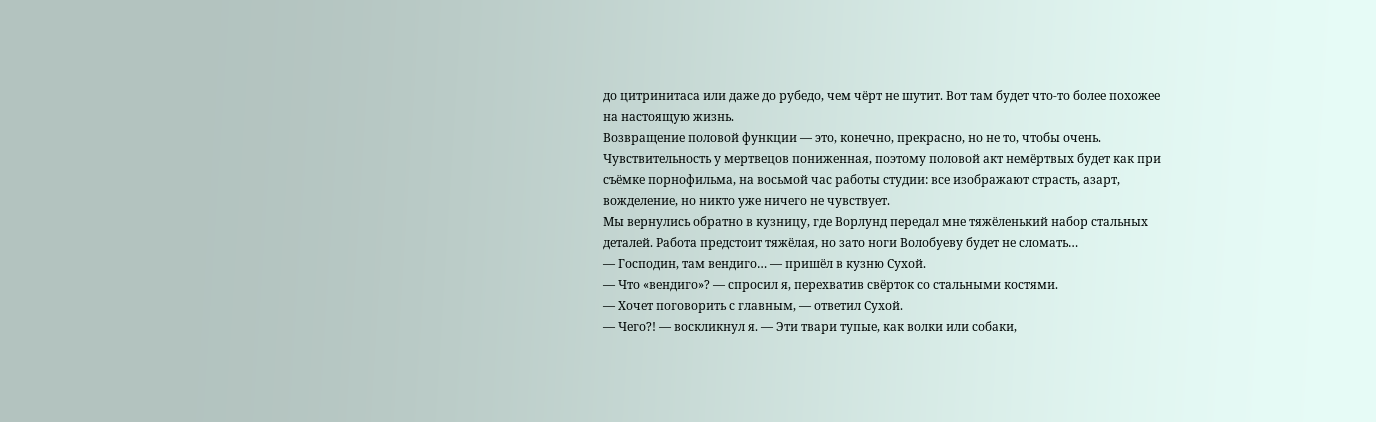до цитринитаса или даже до рубедо, чем чёрт не шутит. Вот там будет что-то более похожее на настоящую жизнь.
Возвращение половой функции — это, конечно, прекрасно, но не то, чтобы очень. Чувствительность у мертвецов пониженная, поэтому половой акт немёртвых будет как при съёмке порнофильма, на восьмой час работы студии: все изображают страсть, азарт, вожделение, но никто уже ничего не чувствует.
Мы вернулись обратно в кузницу, где Ворлунд передал мне тяжёленький набор стальных деталей. Работа предстоит тяжёлая, но зато ноги Волобуеву будет не сломать…
— Господин, там вендиго… — пришёл в кузню Сухой.
— Что «вендиго»? — спросил я, перехватив свёрток со стальными костями.
— Хочет поговорить с главным, — ответил Сухой.
— Чего?! — воскликнул я. — Эти твари тупые, как волки или собаки,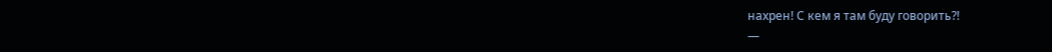нахрен! С кем я там буду говорить?!
—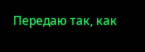Передаю так, как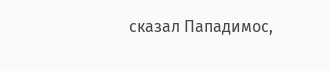сказал Пападимос,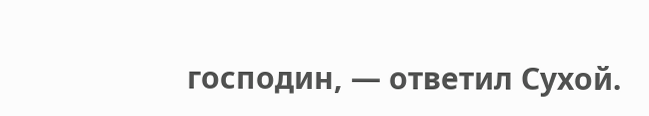господин, — ответил Сухой.